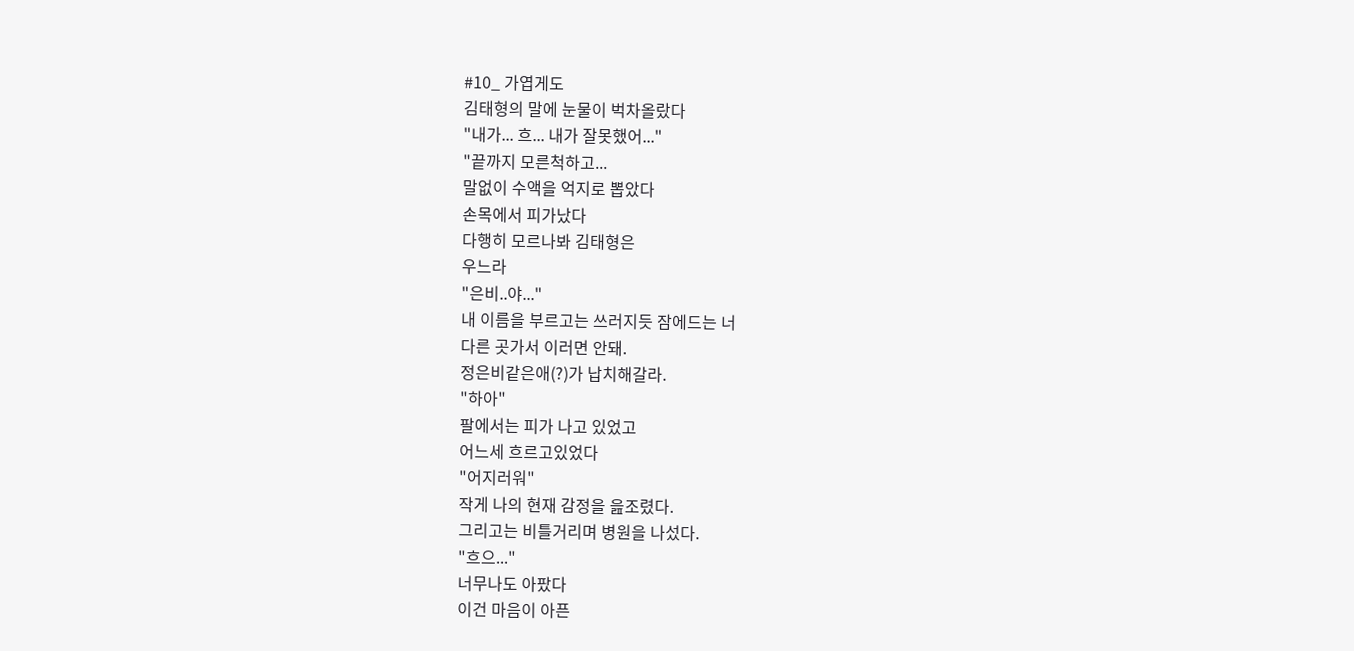#10_ 가엽게도
김태형의 말에 눈물이 벅차올랐다
"내가... 흐... 내가 잘못했어..."
"끝까지 모른척하고...
말없이 수액을 억지로 뽑았다
손목에서 피가났다
다행히 모르나봐 김태형은
우느라
"은비..야..."
내 이름을 부르고는 쓰러지듯 잠에드는 너
다른 곳가서 이러면 안돼.
정은비같은애(?)가 납치해갈라.
"하아"
팔에서는 피가 나고 있었고
어느세 흐르고있었다
"어지러워"
작게 나의 현재 감정을 읊조렸다.
그리고는 비틀거리며 병원을 나섰다.
"흐으..."
너무나도 아팠다
이건 마음이 아픈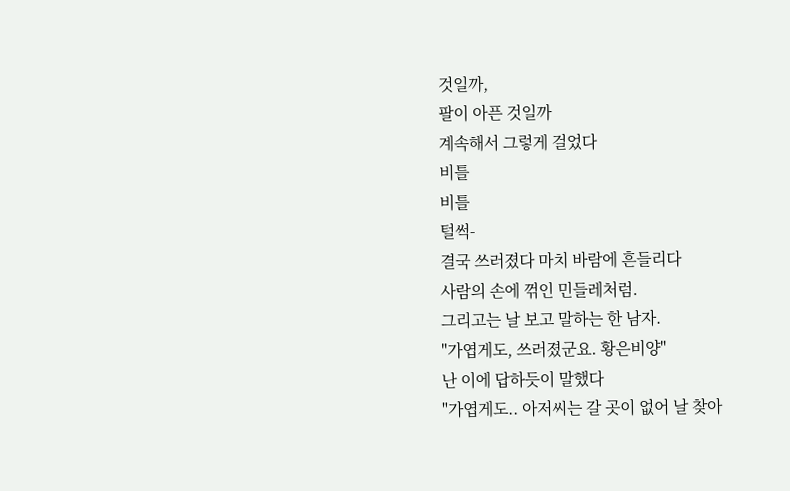것일까,
팔이 아픈 것일까
계속해서 그렇게 걸었다
비틀
비틀
털썩-
결국 쓰러졌다 마치 바람에 흔들리다
사람의 손에 꺾인 민들레처럼.
그리고는 날 보고 말하는 한 남자.
"가엽게도, 쓰러졌군요. 황은비양"
난 이에 답하듯이 말했다
"가엽게도.. 아저씨는 갈 곳이 없어 날 찾아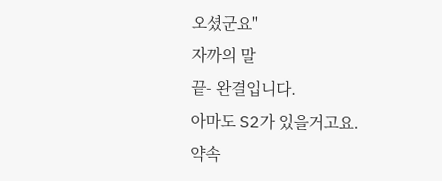오셨군요"
자까의 말
끝- 완결입니다.
아마도 S2가 있을거고요.
약속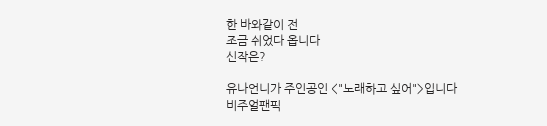한 바와같이 전
조금 쉬었다 옵니다
신작은?

유나언니가 주인공인 <"노래하고 싶어">입니다
비주얼팬픽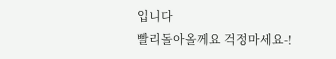입니다
빨리돌아올께요 걱정마세요-!